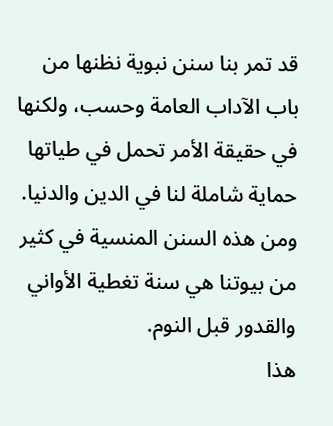قد تمر بنا سنن نبوية نظنها من باب الآداب العامة وحسب، ولكنها في حقيقة الأمر تحمل في طياتها حماية شاملة لنا في الدين والدنيا. ومن هذه السنن المنسية في كثير من بيوتنا هي سنة تغطية الأواني والقدور قبل النوم.
هذا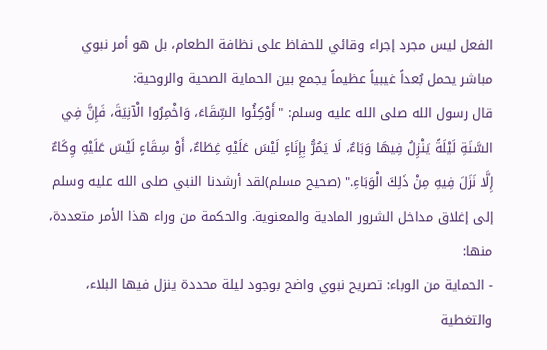الفعل ليس مجرد إجراء وقائي للحفاظ على نظافة الطعام، بل هو أمر نبوي مباشر يحمل بُعداً غيبياً عظيماً يجمع بين الحماية الصحية والروحية:
قال رسول الله صلى الله عليه وسلم: "أَوْكِئُوا السِّقَاءَ، وَاخْمِرُوا الْآنِيَةَ، فَإِنَّ فِي السَّنَةِ لَيْلَةً يَنْزِلُ فِيهَا وَبَاءٌ، لَا يَمُرُّ بِإِنَاءٍ لَيْسَ عَلَيْهِ غِطَاءٌ، أَوْ سِقَاءٍ لَيْسَ عَلَيْهِ وِكَاءٌ إِلَّا نَزَلَ فِيهِ مِنْ ذَلِكَ الْوَبَاءِ." (صحيح مسلم)لقد أرشدنا النبي صلى الله عليه وسلم إلى إغلاق مداخل الشرور المادية والمعنوية. والحكمة من وراء هذا الأمر متعددة، منها:
- الحماية من الوباء: تصريح نبوي واضح بوجود ليلة محددة ينزل فيها البلاء، والتغطية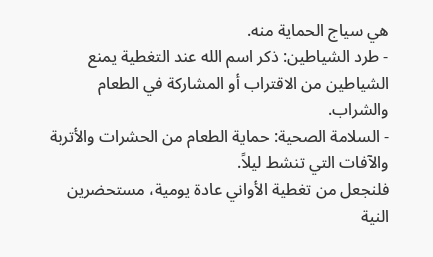هي سياج الحماية منه.
- طرد الشياطين: ذكر اسم الله عند التغطية يمنع الشياطين من الاقتراب أو المشاركة في الطعام والشراب.
- السلامة الصحية: حماية الطعام من الحشرات والأتربة والآفات التي تنشط ليلاً.
فلنجعل من تغطية الأواني عادة يومية، مستحضرين النية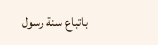باتباع سنة رسول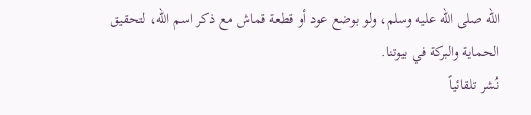الله صلى الله عليه وسلم، ولو بوضع عود أو قطعة قماش مع ذكر اسم الله، لتحقيق الحماية والبركة في بيوتنا.
نُشر تلقائياً